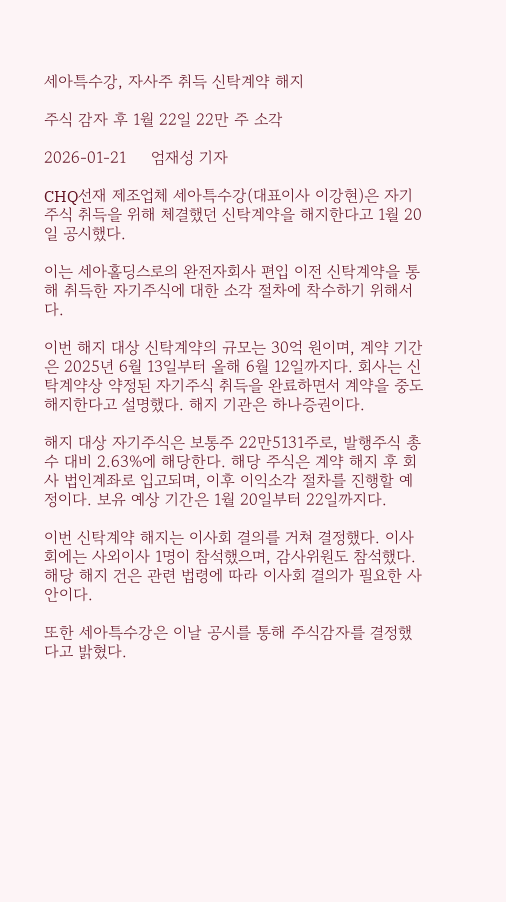세아특수강, 자사주 취득 신탁계약 해지

주식 감자 후 1월 22일 22만 주 소각

2026-01-21     엄재성 기자

CHQ선재 제조업체 세아특수강(대표이사 이강현)은 자기주식 취득을 위해 체결했던 신탁계약을 해지한다고 1월 20일 공시했다.

이는 세아홀딩스로의 완전자회사 편입 이전 신탁계약을 통해 취득한 자기주식에 대한 소각 절차에 착수하기 위해서다.

이번 해지 대상 신탁계약의 규모는 30억 원이며, 계약 기간은 2025년 6월 13일부터 올해 6월 12일까지다. 회사는 신탁계약상 약정된 자기주식 취득을 완료하면서 계약을 중도 해지한다고 설명했다. 해지 기관은 하나증권이다.

해지 대상 자기주식은 보통주 22만5131주로, 발행주식 총수 대비 2.63%에 해당한다. 해당 주식은 계약 해지 후 회사 법인계좌로 입고되며, 이후 이익소각 절차를 진행할 예정이다. 보유 예상 기간은 1월 20일부터 22일까지다.

이번 신탁계약 해지는 이사회 결의를 거쳐 결정했다. 이사회에는 사외이사 1명이 참석했으며, 감사위원도 참석했다. 해당 해지 건은 관련 법령에 따라 이사회 결의가 필요한 사안이다.

또한 세아특수강은 이날 공시를 통해 주식감자를 결정했다고 밝혔다.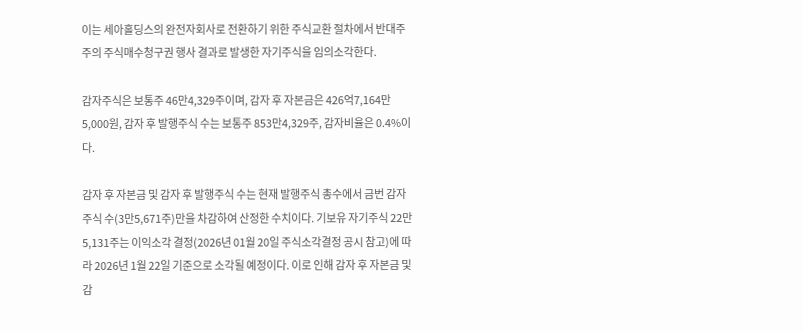이는 세아홀딩스의 완전자회사로 전환하기 위한 주식교환 절차에서 반대주주의 주식매수청구권 행사 결과로 발생한 자기주식을 임의소각한다.

감자주식은 보통주 46만4,329주이며, 감자 후 자본금은 426억7,164만5,000원, 감자 후 발행주식 수는 보통주 853만4,329주, 감자비율은 0.4%이다.

감자 후 자본금 및 감자 후 발행주식 수는 현재 발행주식 총수에서 금번 감자 주식 수(3만5,671주)만을 차감하여 산정한 수치이다. 기보유 자기주식 22만5,131주는 이익소각 결정(2026년 01월 20일 주식소각결정 공시 참고)에 따라 2026년 1월 22일 기준으로 소각될 예정이다. 이로 인해 감자 후 자본금 및 감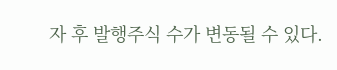자 후 발행주식 수가 변동될 수 있다.